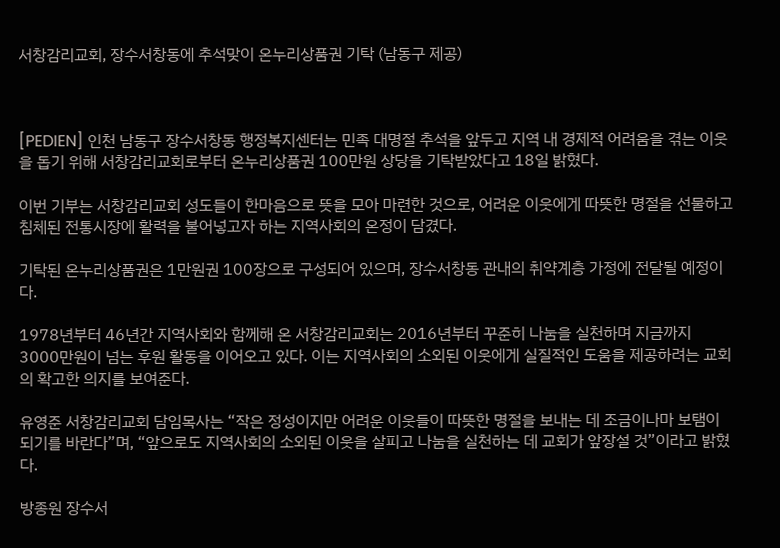서창감리교회, 장수서창동에 추석맞이 온누리상품권 기탁 (남동구 제공)



[PEDIEN] 인천 남동구 장수서창동 행정복지센터는 민족 대명절 추석을 앞두고 지역 내 경제적 어려움을 겪는 이웃을 돕기 위해 서창감리교회로부터 온누리상품권 100만원 상당을 기탁받았다고 18일 밝혔다.

이번 기부는 서창감리교회 성도들이 한마음으로 뜻을 모아 마련한 것으로, 어려운 이웃에게 따뜻한 명절을 선물하고 침체된 전통시장에 활력을 불어넣고자 하는 지역사회의 온정이 담겼다.

기탁된 온누리상품권은 1만원권 100장으로 구성되어 있으며, 장수서창동 관내의 취약계층 가정에 전달될 예정이다.

1978년부터 46년간 지역사회와 함께해 온 서창감리교회는 2016년부터 꾸준히 나눔을 실천하며 지금까지 3000만원이 넘는 후원 활동을 이어오고 있다. 이는 지역사회의 소외된 이웃에게 실질적인 도움을 제공하려는 교회의 확고한 의지를 보여준다.

유영준 서창감리교회 담임목사는 “작은 정성이지만 어려운 이웃들이 따뜻한 명절을 보내는 데 조금이나마 보탬이 되기를 바란다”며, “앞으로도 지역사회의 소외된 이웃을 살피고 나눔을 실천하는 데 교회가 앞장설 것”이라고 밝혔다.

방종원 장수서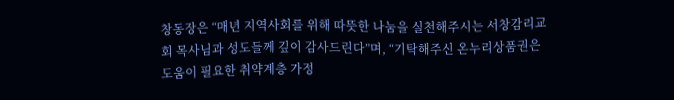창동장은 “매년 지역사회를 위해 따뜻한 나눔을 실천해주시는 서창감리교회 목사님과 성도들께 깊이 감사드린다”며, “기탁해주신 온누리상품권은 도움이 필요한 취약계층 가정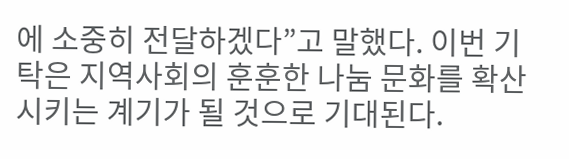에 소중히 전달하겠다”고 말했다. 이번 기탁은 지역사회의 훈훈한 나눔 문화를 확산시키는 계기가 될 것으로 기대된다.